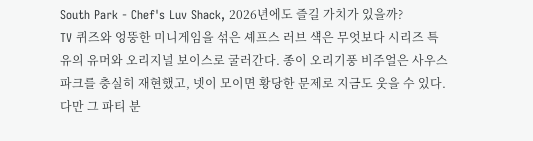South Park - Chef's Luv Shack, 2026년에도 즐길 가치가 있을까?
TV 퀴즈와 엉뚱한 미니게임을 섞은 셰프스 러브 섁은 무엇보다 시리즈 특유의 유머와 오리지널 보이스로 굴러간다. 종이 오리기풍 비주얼은 사우스 파크를 충실히 재현했고, 넷이 모이면 황당한 문제로 지금도 웃을 수 있다. 다만 그 파티 분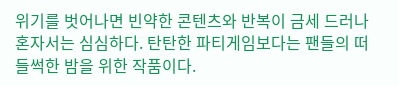위기를 벗어나면 빈약한 콘텐츠와 반복이 금세 드러나 혼자서는 심심하다. 탄탄한 파티게임보다는 팬들의 떠들썩한 밤을 위한 작품이다.